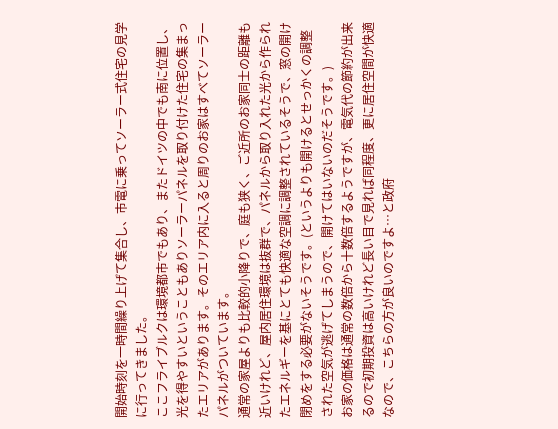開始時刻を一時間繰り上げて集合し、市電に乗ってソーラー式住宅の見学に行ってきました。
ここフライブルクは環境都市でもあり、またドイツの中でも南に位置し、光を得やすいということもありソーラーパネルを取り付けた住宅の集まったエリアがあります。そのエリア内に入ると周りのお家はすべてソーラーパネルがついています。
通常の家屋よりも比較的小降りで、庭も狭く、ご近所のお家同士の距離も近いけれど、屋内居住環境は抜群で、パネルから取り入れた光から作られたエネルギーを基にとても快適な空調に調整されているそうで、窓の開け閉めをする必要がないそうです。(というよりも開けるとせっかくの調整された空気が逃げてしまうので、開けてはいないのだそうです。)
お家の価格は通常の数倍から十数倍するようですが、電気代の節約が出来るので初期投資は高いけれど長い目で見れば同程度、更に居住空間が快適なので、こちらの方が良いのですよ…と政府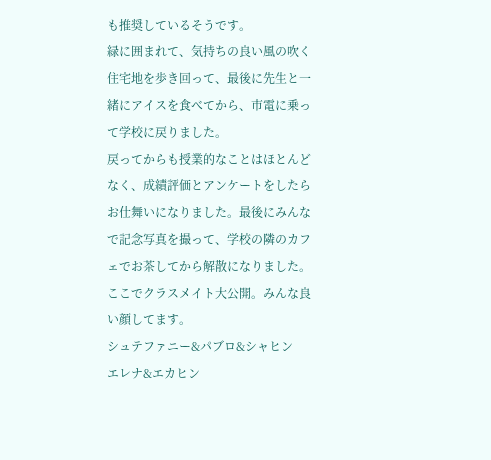も推奨しているそうです。
緑に囲まれて、気持ちの良い風の吹く住宅地を歩き回って、最後に先生と一緒にアイスを食べてから、市電に乗って学校に戻りました。
戻ってからも授業的なことはほとんどなく、成績評価とアンケートをしたらお仕舞いになりました。最後にみんなで記念写真を撮って、学校の隣のカフェでお茶してから解散になりました。
ここでクラスメイト大公開。みんな良い顔してます。
シュテファニー&パブロ&シャヒン
エレナ&エカヒン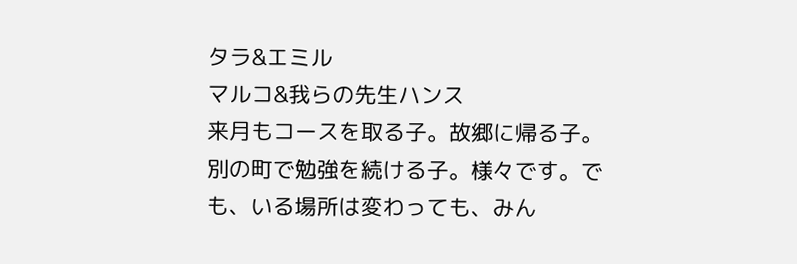タラ&エミル
マルコ&我らの先生ハンス
来月もコースを取る子。故郷に帰る子。別の町で勉強を続ける子。様々です。でも、いる場所は変わっても、みん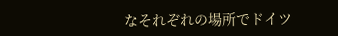なそれぞれの場所でドイツ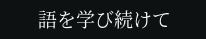語を学び続けて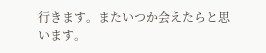行きます。またいつか会えたらと思います。